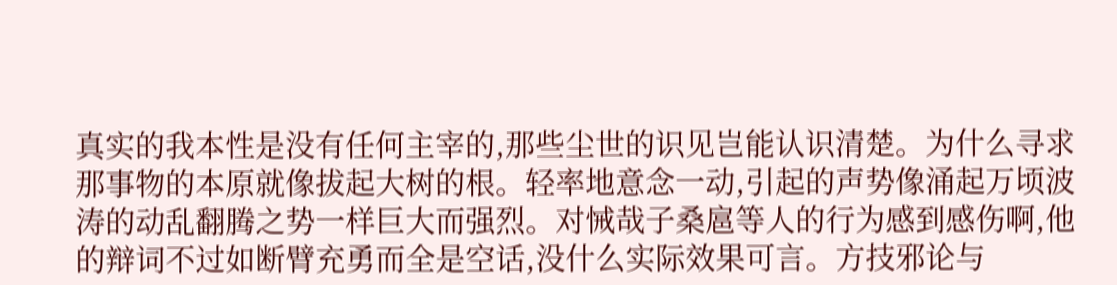真实的我本性是没有任何主宰的,那些尘世的识见岂能认识清楚。为什么寻求那事物的本原就像拔起大树的根。轻率地意念一动,引起的声势像涌起万顷波涛的动乱翻腾之势一样巨大而强烈。对悈哉子桑扈等人的行为感到感伤啊,他的辩词不过如断臂充勇而全是空话,没什么实际效果可言。方技邪论与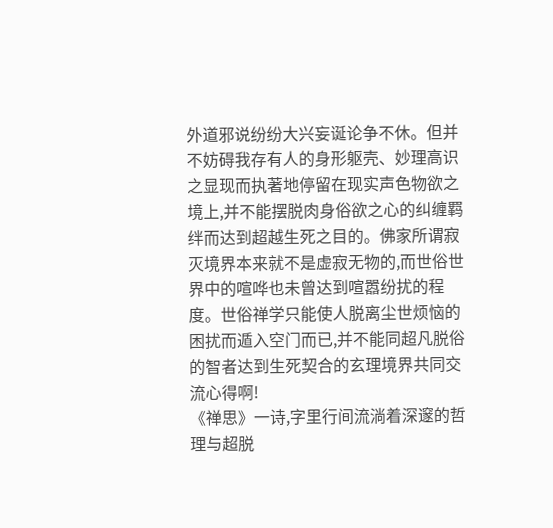外道邪说纷纷大兴妄诞论争不休。但并不妨碍我存有人的身形躯壳、妙理高识之显现而执著地停留在现实声色物欲之境上,并不能摆脱肉身俗欲之心的纠缠羁绊而达到超越生死之目的。佛家所谓寂灭境界本来就不是虚寂无物的,而世俗世界中的喧哗也未曾达到喧嚣纷扰的程度。世俗禅学只能使人脱离尘世烦恼的困扰而遁入空门而已,并不能同超凡脱俗的智者达到生死契合的玄理境界共同交流心得啊!
《禅思》一诗,字里行间流淌着深邃的哲理与超脱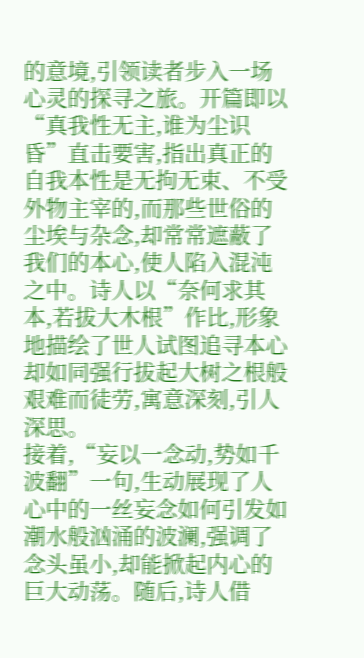的意境,引领读者步入一场心灵的探寻之旅。开篇即以“真我性无主,谁为尘识昏”直击要害,指出真正的自我本性是无拘无束、不受外物主宰的,而那些世俗的尘埃与杂念,却常常遮蔽了我们的本心,使人陷入混沌之中。诗人以“奈何求其本,若拔大木根”作比,形象地描绘了世人试图追寻本心却如同强行拔起大树之根般艰难而徒劳,寓意深刻,引人深思。
接着,“妄以一念动,势如千波翻”一句,生动展现了人心中的一丝妄念如何引发如潮水般汹涌的波澜,强调了念头虽小,却能掀起内心的巨大动荡。随后,诗人借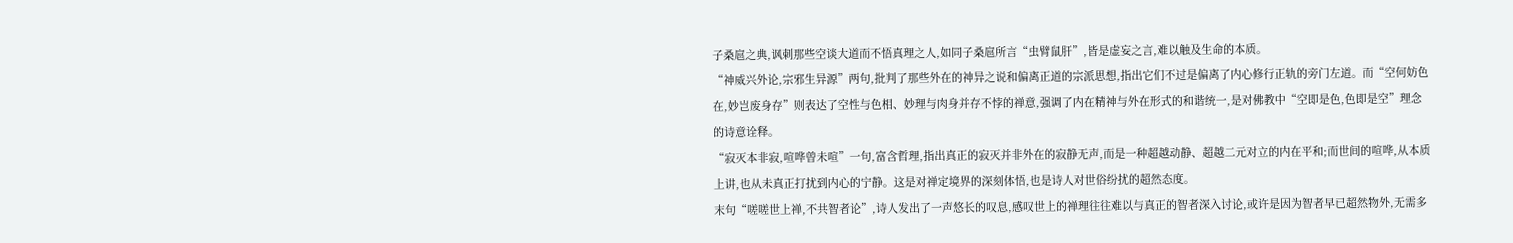子桑扈之典,讽刺那些空谈大道而不悟真理之人,如同子桑扈所言“虫臂鼠肝”,皆是虚妄之言,难以触及生命的本质。
“神威兴外论,宗邪生异源”两句,批判了那些外在的神异之说和偏离正道的宗派思想,指出它们不过是偏离了内心修行正轨的旁门左道。而“空何妨色在,妙岂废身存”则表达了空性与色相、妙理与肉身并存不悖的禅意,强调了内在精神与外在形式的和谐统一,是对佛教中“空即是色,色即是空”理念的诗意诠释。
“寂灭本非寂,喧哗曾未喧”一句,富含哲理,指出真正的寂灭并非外在的寂静无声,而是一种超越动静、超越二元对立的内在平和;而世间的喧哗,从本质上讲,也从未真正打扰到内心的宁静。这是对禅定境界的深刻体悟,也是诗人对世俗纷扰的超然态度。
末句“嗟嗟世上禅,不共智者论”,诗人发出了一声悠长的叹息,感叹世上的禅理往往难以与真正的智者深入讨论,或许是因为智者早已超然物外,无需多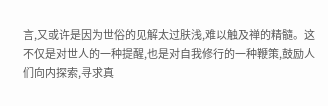言,又或许是因为世俗的见解太过肤浅,难以触及禅的精髓。这不仅是对世人的一种提醒,也是对自我修行的一种鞭策,鼓励人们向内探索,寻求真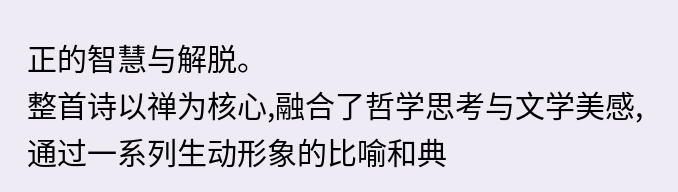正的智慧与解脱。
整首诗以禅为核心,融合了哲学思考与文学美感,通过一系列生动形象的比喻和典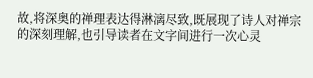故,将深奥的禅理表达得淋漓尽致,既展现了诗人对禅宗的深刻理解,也引导读者在文字间进行一次心灵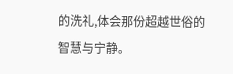的洗礼,体会那份超越世俗的智慧与宁静。